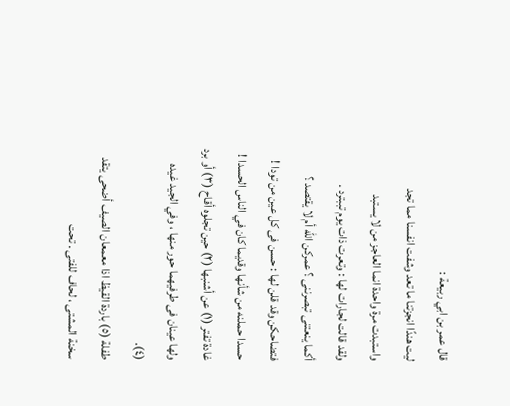قال عمر بن ابي ربيعة :
ليت هندًا انجزتنا ما تعد وشفت انفسنا مما تجد
واستبدت مرة واحدة انما العاجز من لا يستبد
ولقد قالت لجارات لها : وتعرت ذات يوم تببترد .
أكما ينعتنى تبصرننى ؟ عمركن الله أم لا يقتصد ؟
فتضاحكن وقد قلن لها : حسن فى كل عين من تودا !
حسدا حملنه من شأنها وقديما كان في الناس الحسدا !
غادة تفتر (١) عن أشنبها (٢) حين تجلوه أقاح (٣) أو برد
ولها عينان فى طرفيهما حور منها ، وفي الجيد غيده (٤).
طفلة (٥) باردة القيظ اذا معمعان الصيف أضحى يتقد
سخنة المشتى ، لحاف للفتى . تحت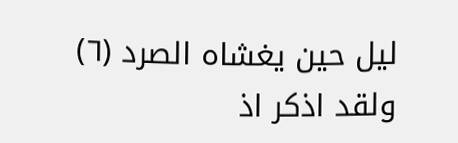ليل حين يغشاه الصرد (٦)
ولقد اذكر اذ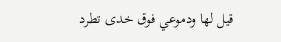قيل لها ودموعي فوق خدى تطرد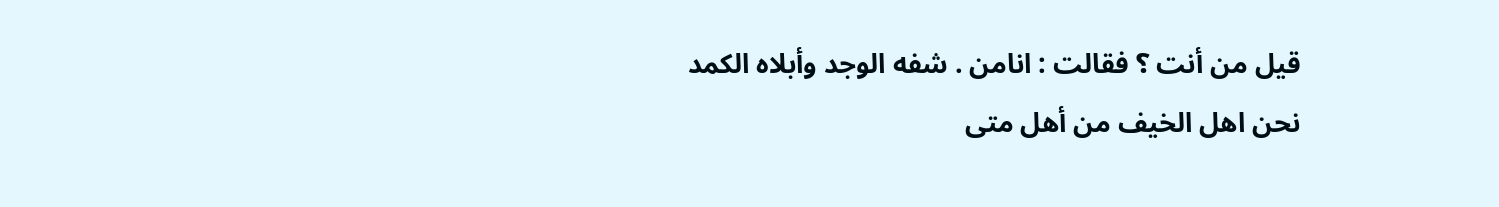قيل من أنت ؟ فقالت : انامن . شفه الوجد وأبلاه الكمد
نحن اهل الخيف من أهل متى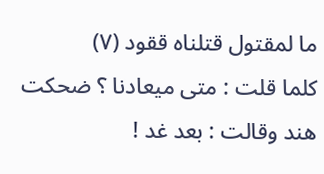ما لمقتول قتلناه ققود (٧)
كلما قلت : متى ميعادنا ؟ ضحكت هند وقالت : بعد غد !